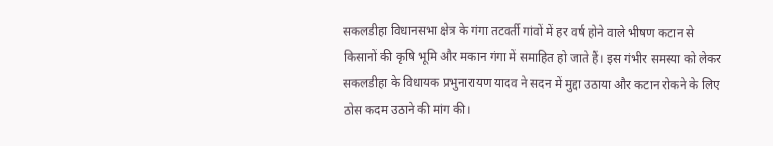सकलडीहा विधानसभा क्षेत्र के गंगा तटवर्ती गांवों में हर वर्ष होने वाले भीषण कटान से किसानों की कृषि भूमि और मकान गंगा में समाहित हो जाते हैं। इस गंभीर समस्या को लेकर सकलडीहा के विधायक प्रभुनारायण यादव ने सदन में मुद्दा उठाया और कटान रोकने के लिए ठोस कदम उठाने की मांग की।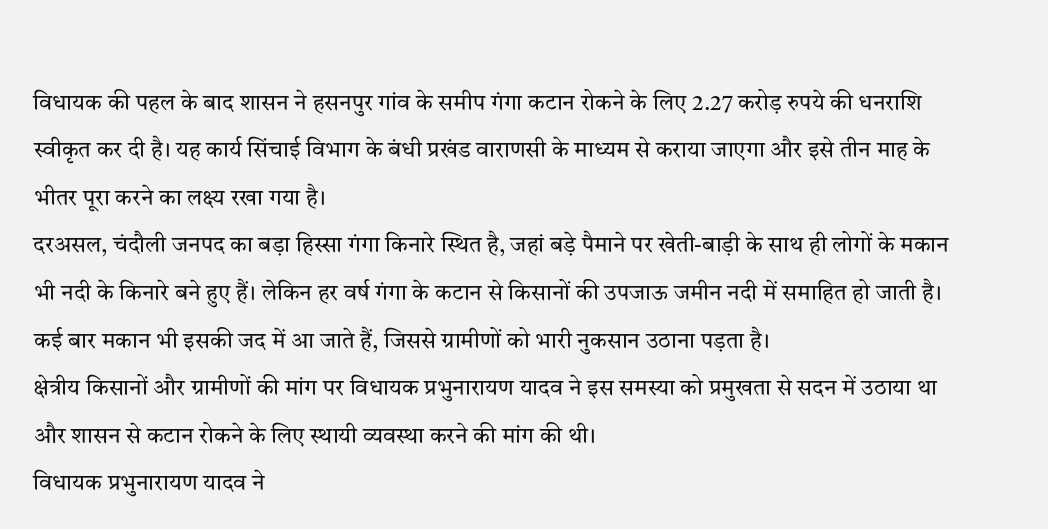विधायक की पहल के बाद शासन ने हसनपुर गांव के समीप गंगा कटान रोकने के लिए 2.27 करोड़ रुपये की धनराशि स्वीकृत कर दी है। यह कार्य सिंचाई विभाग के बंधी प्रखंड वाराणसी के माध्यम से कराया जाएगा और इसे तीन माह के भीतर पूरा करने का लक्ष्य रखा गया है।
दरअसल, चंदौली जनपद का बड़ा हिस्सा गंगा किनारे स्थित है, जहां बड़े पैमाने पर खेती-बाड़ी के साथ ही लोगों के मकान भी नदी के किनारे बने हुए हैं। लेकिन हर वर्ष गंगा के कटान से किसानों की उपजाऊ जमीन नदी में समाहित हो जाती है। कई बार मकान भी इसकी जद में आ जाते हैं, जिससे ग्रामीणों को भारी नुकसान उठाना पड़ता है।
क्षेत्रीय किसानों और ग्रामीणों की मांग पर विधायक प्रभुनारायण यादव ने इस समस्या को प्रमुखता से सदन में उठाया था और शासन से कटान रोकने के लिए स्थायी व्यवस्था करने की मांग की थी।
विधायक प्रभुनारायण यादव ने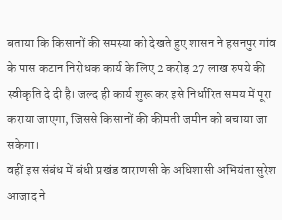बताया कि किसानों की समस्या को देखते हुए शासन ने हसनपुर गांव के पास कटान निरोधक कार्य के लिए 2 करोड़ 27 लाख रुपये की स्वीकृति दे दी है। जल्द ही कार्य शुरू कर इसे निर्धारित समय में पूरा कराया जाएगा, जिससे किसानों की कीमती जमीन को बचाया जा सकेगा।
वहीं इस संबंध में बंधी प्रखंड वाराणसी के अधिशासी अभियंता सुरेश आजाद ने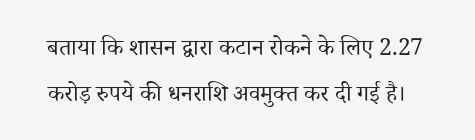बताया कि शासन द्वारा कटान रोकने के लिए 2.27 करोड़ रुपये की धनराशि अवमुक्त कर दी गई है।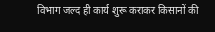विभाग जल्द ही कार्य शुरू कराकर किसानों की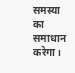समस्या का समाधान करेगा।